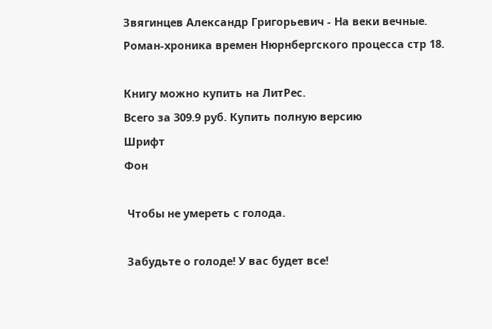Звягинцев Александр Григорьевич - На веки вечные. Роман-хроника времен Нюрнбергского процесса стр 18.

Книгу можно купить на ЛитРес.
Всего за 309.9 руб. Купить полную версию
Шрифт
Фон

 Чтобы не умереть с голода.

 Забудьте о голоде! У вас будет все!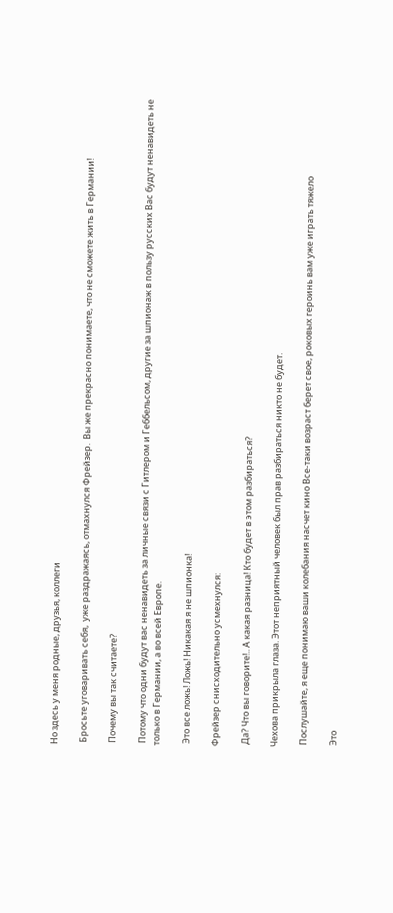Но здесь у меня родные, друзья, коллеги

 Бросьте уговаривать себя,  уже раздражаясь, отмахнулся Фрейзер.  Вы же прекрасно понимаете, что не сможете жить в Германии!

 Почему вы так считаете?

 Потому что одни будут вас ненавидеть за личные связи с Гитлером и Геббельсом, другие за шпионаж в пользу русских Вас будут ненавидеть не только в Германии, а во всей Европе.

 Это все ложь! Ложь! Никакая я не шпионка!

Фрейзер снисходительно усмехнулся:

 Да? Что вы говорите!.. А какая разница! Кто будет в этом разбираться?

Чехова прикрыла глаза. Этот неприятный человек был прав разбираться никто не будет.

 Послушайте, я еще понимаю ваши колебания насчет кино Все-таки возраст берет свое, роковых героинь вам уже играть тяжело

 Это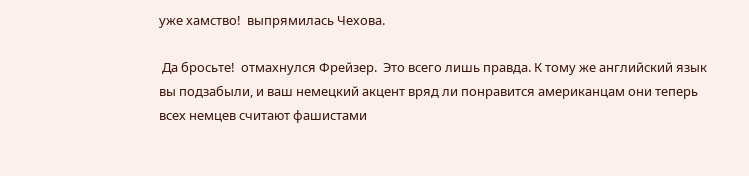уже хамство!  выпрямилась Чехова.

 Да бросьте!  отмахнулся Фрейзер.  Это всего лишь правда. К тому же английский язык вы подзабыли, и ваш немецкий акцент вряд ли понравится американцам они теперь всех немцев считают фашистами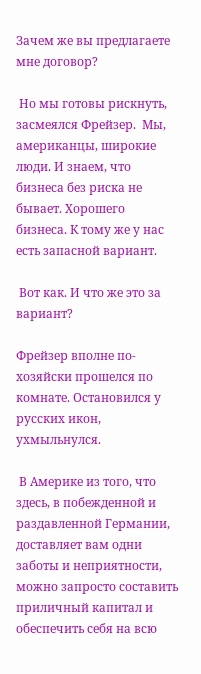Зачем же вы предлагаете мне договор?

 Но мы готовы рискнуть,  засмеялся Фрейзер.  Мы, американцы, широкие люди. И знаем, что бизнеса без риска не бывает. Хорошего бизнеса. К тому же у нас есть запасной вариант.

 Вот как. И что же это за вариант?

Фрейзер вполне по-хозяйски прошелся по комнате. Остановился у русских икон, ухмыльнулся.

 В Америке из того, что здесь, в побежденной и раздавленной Германии, доставляет вам одни заботы и неприятности, можно запросто составить приличный капитал и обеспечить себя на всю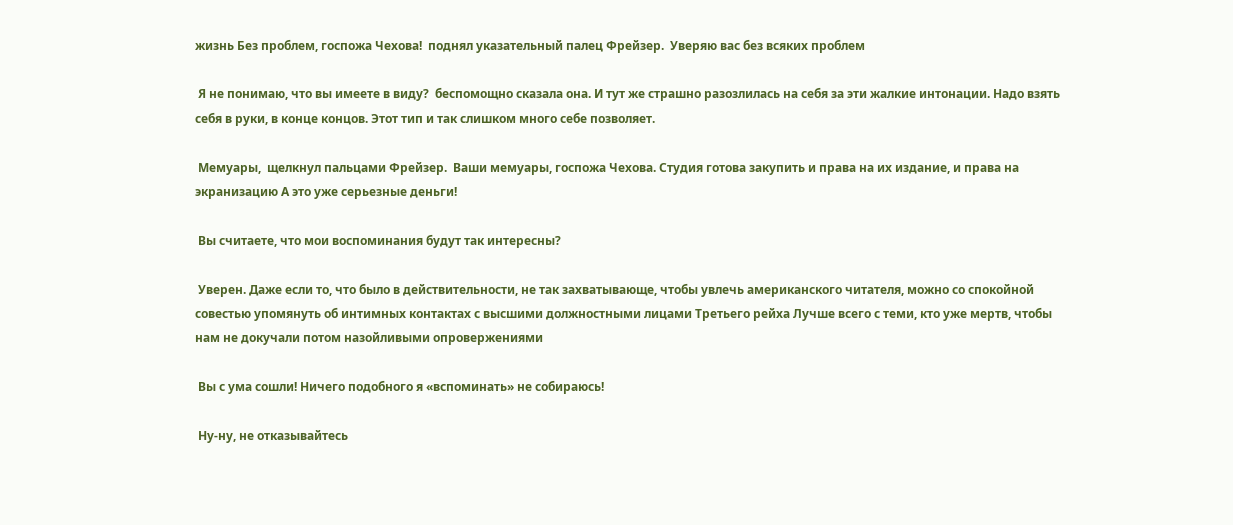жизнь Без проблем, госпожа Чехова!  поднял указательный палец Фрейзер.  Уверяю вас без всяких проблем

 Я не понимаю, что вы имеете в виду?  беспомощно сказала она. И тут же страшно разозлилась на себя за эти жалкие интонации. Надо взять себя в руки, в конце концов. Этот тип и так слишком много себе позволяет.

 Мемуары,  щелкнул пальцами Фрейзер.  Ваши мемуары, госпожа Чехова. Студия готова закупить и права на их издание, и права на экранизацию А это уже серьезные деньги!

 Вы считаете, что мои воспоминания будут так интересны?

 Уверен. Даже если то, что было в действительности, не так захватывающе, чтобы увлечь американского читателя, можно со спокойной совестью упомянуть об интимных контактах с высшими должностными лицами Третьего рейха Лучше всего с теми, кто уже мертв, чтобы нам не докучали потом назойливыми опровержениями

 Вы с ума сошли! Ничего подобного я «вспоминать» не собираюсь!

 Ну-ну, не отказывайтесь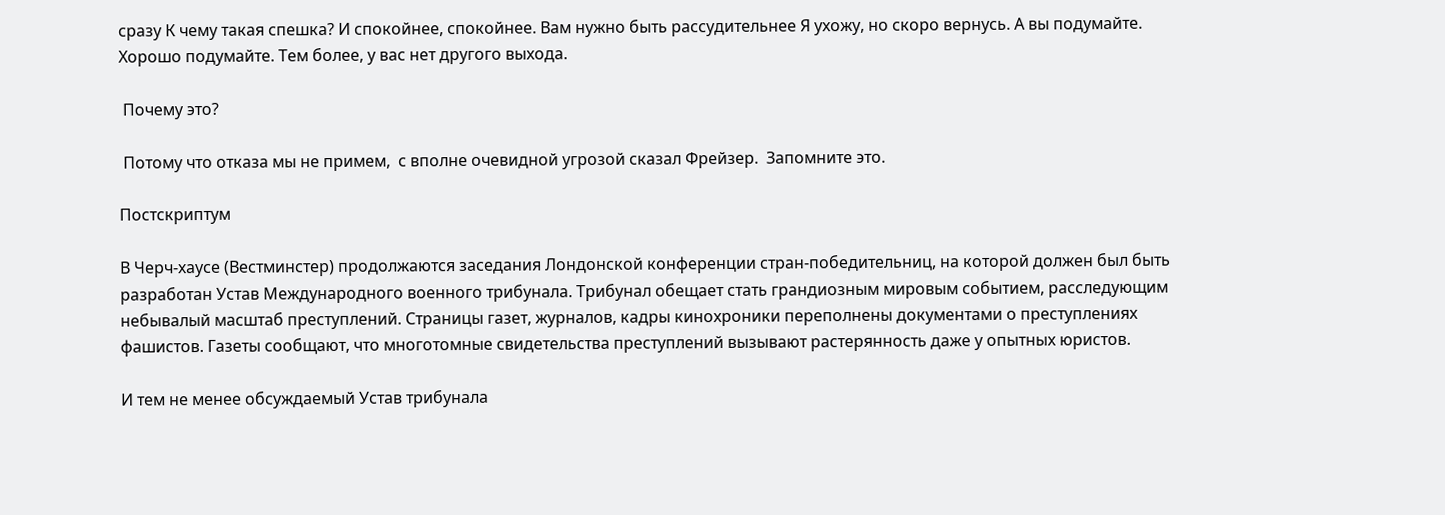сразу К чему такая спешка? И спокойнее, спокойнее. Вам нужно быть рассудительнее Я ухожу, но скоро вернусь. А вы подумайте. Хорошо подумайте. Тем более, у вас нет другого выхода.

 Почему это?

 Потому что отказа мы не примем,  с вполне очевидной угрозой сказал Фрейзер.  Запомните это.

Постскриптум

В Черч-хаусе (Вестминстер) продолжаются заседания Лондонской конференции стран-победительниц, на которой должен был быть разработан Устав Международного военного трибунала. Трибунал обещает стать грандиозным мировым событием, расследующим небывалый масштаб преступлений. Страницы газет, журналов, кадры кинохроники переполнены документами о преступлениях фашистов. Газеты сообщают, что многотомные свидетельства преступлений вызывают растерянность даже у опытных юристов.

И тем не менее обсуждаемый Устав трибунала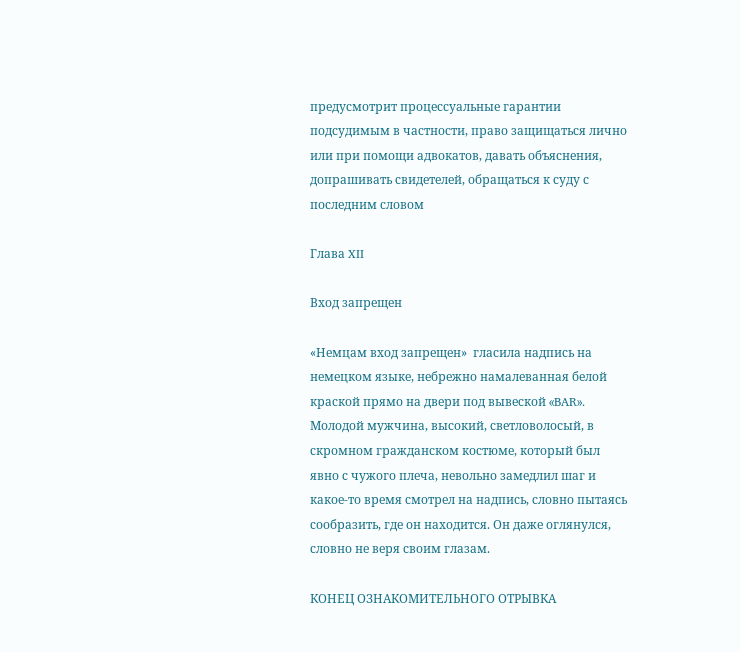предусмотрит процессуальные гарантии подсудимым в частности, право защищаться лично или при помощи адвокатов, давать объяснения, допрашивать свидетелей, обращаться к суду с последним словом

Глава XII

Вход запрещен

«Немцам вход запрещен»  гласила надпись на немецком языке, небрежно намалеванная белой краской прямо на двери под вывеской «BAR». Молодой мужчина, высокий, светловолосый, в скромном гражданском костюме, который был явно с чужого плеча, невольно замедлил шаг и какое-то время смотрел на надпись, словно пытаясь сообразить, где он находится. Он даже оглянулся, словно не веря своим глазам.

КОНЕЦ ОЗНАКОМИТЕЛЬНОГО ОТРЫВКА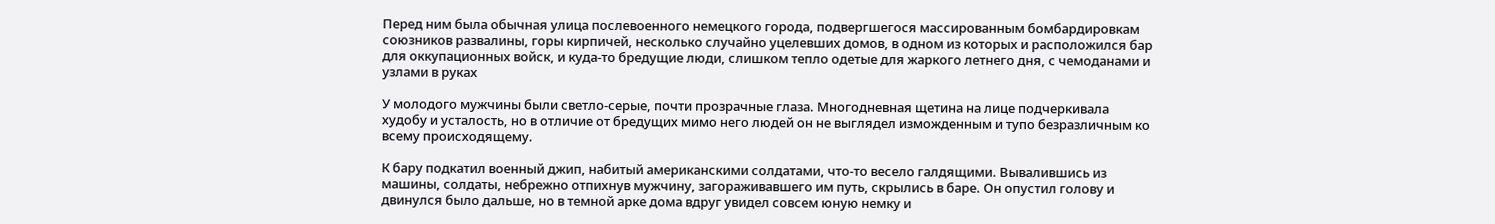Перед ним была обычная улица послевоенного немецкого города, подвергшегося массированным бомбардировкам союзников развалины, горы кирпичей, несколько случайно уцелевших домов, в одном из которых и расположился бар для оккупационных войск, и куда-то бредущие люди, слишком тепло одетые для жаркого летнего дня, с чемоданами и узлами в руках

У молодого мужчины были светло-серые, почти прозрачные глаза. Многодневная щетина на лице подчеркивала худобу и усталость, но в отличие от бредущих мимо него людей он не выглядел изможденным и тупо безразличным ко всему происходящему.

К бару подкатил военный джип, набитый американскими солдатами, что-то весело галдящими. Вывалившись из машины, солдаты, небрежно отпихнув мужчину, загораживавшего им путь, скрылись в баре. Он опустил голову и двинулся было дальше, но в темной арке дома вдруг увидел совсем юную немку и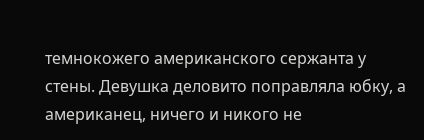темнокожего американского сержанта у стены. Девушка деловито поправляла юбку, а американец, ничего и никого не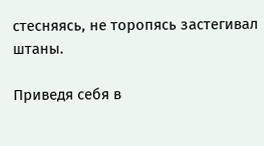стесняясь, не торопясь застегивал штаны.

Приведя себя в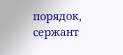порядок, сержант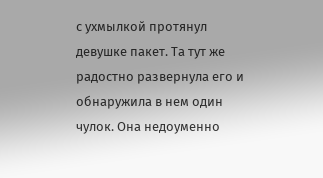с ухмылкой протянул девушке пакет. Та тут же радостно развернула его и обнаружила в нем один чулок. Она недоуменно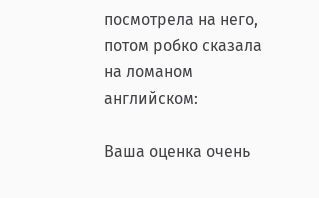посмотрела на него, потом робко сказала на ломаном английском:

Ваша оценка очень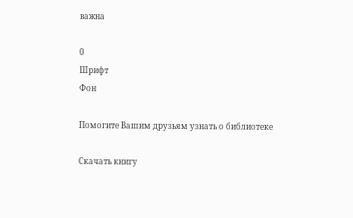важна

0
Шрифт
Фон

Помогите Вашим друзьям узнать о библиотеке

Скачать книгу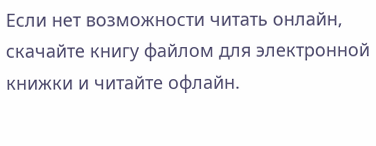Если нет возможности читать онлайн, скачайте книгу файлом для электронной книжки и читайте офлайн.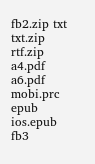fb2.zip txt txt.zip rtf.zip a4.pdf a6.pdf mobi.prc epub ios.epub fb3